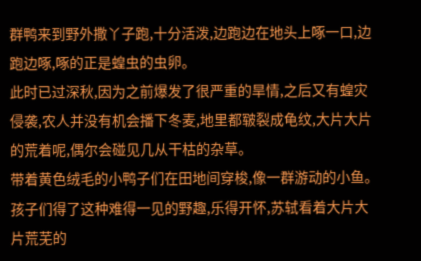群鸭来到野外撒丫子跑,十分活泼,边跑边在地头上啄一口,边跑边啄,啄的正是蝗虫的虫卵。
此时已过深秋,因为之前爆发了很严重的旱情,之后又有蝗灾侵袭,农人并没有机会播下冬麦,地里都皲裂成龟纹,大片大片的荒着呢,偶尔会碰见几从干枯的杂草。
带着黄色绒毛的小鸭子们在田地间穿梭,像一群游动的小鱼。
孩子们得了这种难得一见的野趣,乐得开怀,苏轼看着大片大片荒芜的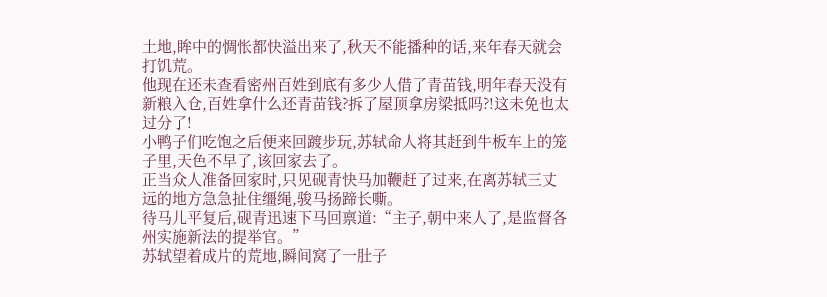土地,眸中的惆怅都快溢出来了,秋天不能播种的话,来年春天就会打饥荒。
他现在还未查看密州百姓到底有多少人借了青苗钱,明年春天没有新粮入仓,百姓拿什么还青苗钱?拆了屋顶拿房梁抵吗?!这未免也太过分了!
小鸭子们吃饱之后便来回踱步玩,苏轼命人将其赶到牛板车上的笼子里,天色不早了,该回家去了。
正当众人准备回家时,只见砚青快马加鞭赶了过来,在离苏轼三丈远的地方急急扯住缰绳,骏马扬蹄长嘶。
待马儿平复后,砚青迅速下马回禀道:“主子,朝中来人了,是监督各州实施新法的提举官。”
苏轼望着成片的荒地,瞬间窝了一肚子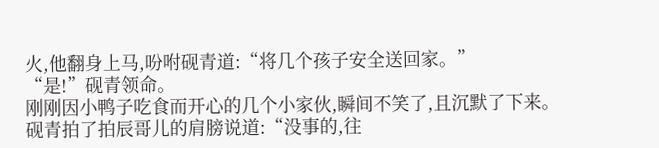火,他翻身上马,吩咐砚青道:“将几个孩子安全送回家。”
“是!”砚青领命。
刚刚因小鸭子吃食而开心的几个小家伙,瞬间不笑了,且沉默了下来。
砚青拍了拍辰哥儿的肩膀说道:“没事的,往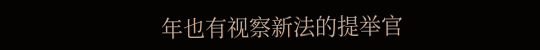年也有视察新法的提举官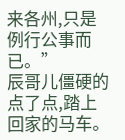来各州,只是例行公事而已。”
辰哥儿僵硬的点了点,踏上回家的马车。